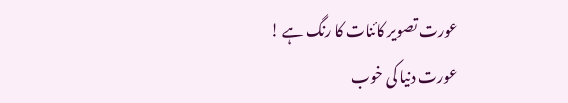عورت تصویر کائنات کا رنگ ہے !
عورت دنیا کی خوب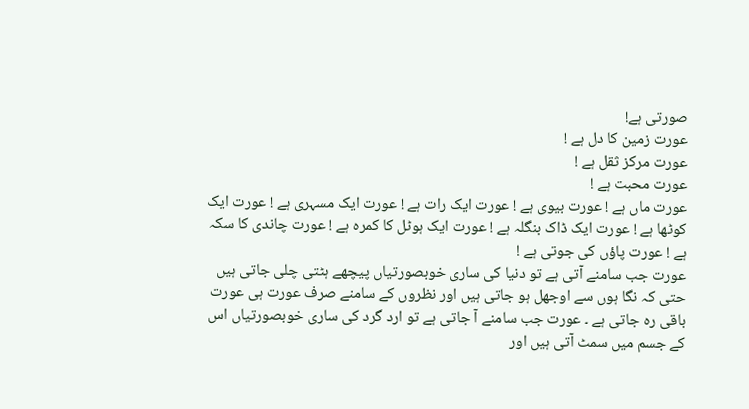صورتی ہے!
عورت زمین کا دل ہے !
عورت مرکز ثقل ہے !
عورت محبت ہے !
عورت ماں ہے ! عورت بیوی ہے ! عورت ایک رات ہے ! عورت ایک مسہری ہے ! عورت ایک کوٹھا ہے ! عورت ایک ڈاک بنگلہ ہے ! عورت ایک ہوٹل کا کمرہ ہے ! عورت چاندی کا سکہ ہے ! عورت پاؤں کی جوتی ہے !
عورت جب سامنے آتی ہے تو دنیا کی ساری خوبصورتیاں پیچھے ہٹتی چلی جاتی ہیں حتی کہ نگا ہوں سے اوجھل ہو جاتی ہیں اور نظروں کے سامنے صرف عورت ہی عورت باقی رہ جاتی ہے ۔ عورت جب سامنے آ جاتی ہے تو ارد گرد کی ساری خوبصورتیاں اس کے جسم میں سمٹ آتی ہیں اور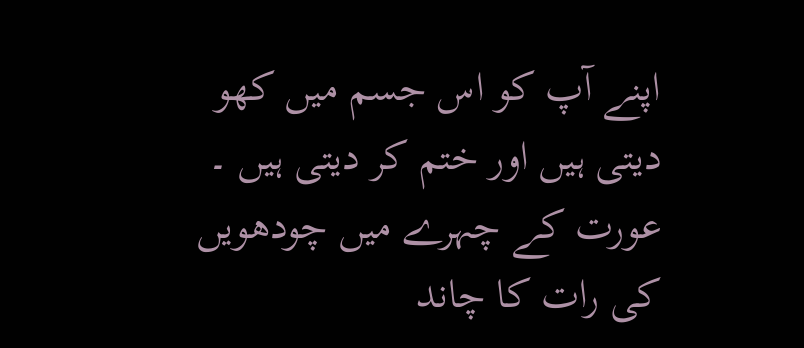اپنے آپ کو اس جسم میں کھو دیتی ہیں اور ختم کر دیتی ہیں ۔
عورت کے چہرے میں چودھویں کی رات کا چاند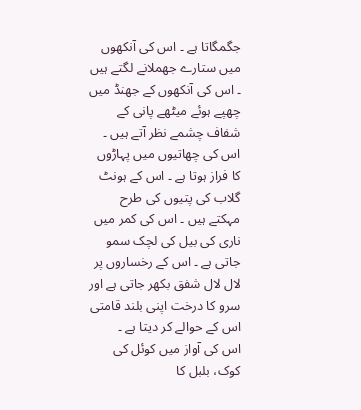جگمگاتا ہے ۔ اس کی آنکھوں میں ستارے جھملانے لگتے ہیں ۔ اس کی آنکھوں کے جھنڈ میں چھپے ہوئے میٹھے پانی کے شفاف چشمے نظر آتے ہیں ۔ اس کی چھاتیوں میں پہاڑوں کا فراز ہوتا ہے ۔ اس کے ہونٹ گلاب کی پتیوں کی طرح مہکتے ہیں ۔ اس کی کمر میں ناری کی بیل کی لچک سمو جاتی ہے ۔ اس کے رخساروں پر لال لال شفق بکھر جاتی ہے اور سرو کا درخت اپنی بلند قامتی اس کے حوالے کر دیتا ہے ۔
اس کی آواز میں کوئل کی کوک، بلبل کا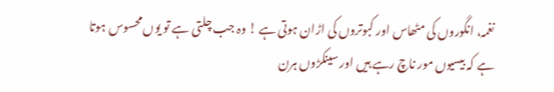نغمہ، انگوروں کی مٹھاس اور کبوتروں کی اڑان ہوتی ہے ! وہ جب چلتی ہے تو یوں محسوس ہوتا ہے کہ بیسیوں مور ناچ رہے ہیں اور سینکڑوں ہرن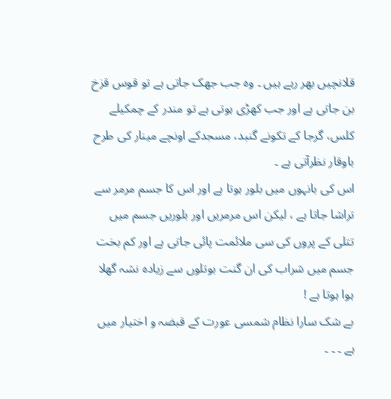قلانچیں بھر رہے ہیں ۔ وہ جب جھک جاتی ہے تو قوس قزخ بن جاتی ہے اور جب کھڑی ہوتی ہے تو مندر کے چمکیلے کلس، گرجا کے تکونے گنبد، مسجدکے اونچے مینار کی طرح باوقار نظرآتی ہے ۔
اس کی بانہوں میں بلور ہوتا ہے اور اس کا جسم مرمر سے تراشا جاتا ہے ، لیکن اس مرمریں اور بلوریں جسم میں تتلی کے پروں کی سی ملائمت پائی جاتی ہے اور کم بخت جسم میں شراب کی ان گنت بوتلوں سے زیادہ نشہ گھلا ہوا ہوتا ہے !
بے شک سارا نظام شمسی عورت کے قبضہ و اختیار میں ہے ۔ ۔ ۔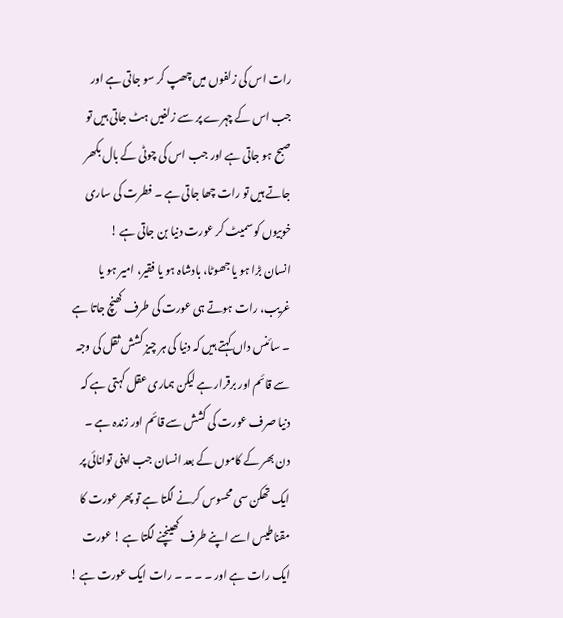رات اس کی زلفوں میں چھپ کر سو جاتی ہے اور جب اس کے چہرے پر سے زلفیں ہٹ جاتی ہیں تو صبح ہو جاتی ہے اور جب اس کی چوٹی کے بال بکھر جاتے ہیں تو رات چھا جاتی ہے ۔ فطرت کی ساری خوبیوں کو سمیٹ کر عورت دنیا بن جاتی ہے !
انسان بڑا ہو یا جھوٹا، بادشاہ ہو یا فقیر، امیر ہو یا غریب، رات ہوتے ہی عورت کی طرف کھنچ جاتا ہے ۔ سائنس داں کہتے ہیں کہ دنیا کی ہر چیز کشش ثقل کی وجہ سے قائم اور برقرار ہے لیکن ہماری عقل کہتی ہے کہ دنیا صرف عورت کی کشش سے قائم اور زندہ ہے ۔
دن بھر کے کاموں کے بعد انسان جب اپنی توانائی پر ایک تھکن سی محسوس کرنے لگتا ہے تو پھر عورت کا مقناطیس اسے اپنے طرف کھینچنے لگتا ہے ! عورت ایک رات ہے اور ۔ ۔ ۔ ۔ رات ایک عورت ہے !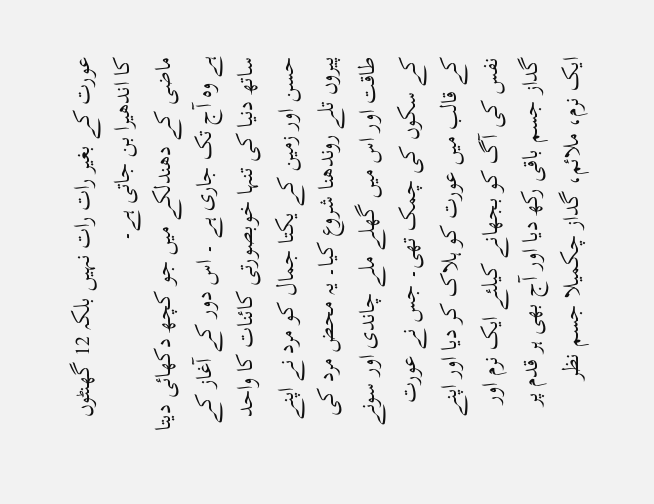عورت کے بغیر رات رات نہیں بلکہ 12 گھنٹوں کا اندھیرا بن جاتی ہے۔
ماضی کے دھندلکے میں جو کچھ دکھائی دیتا ہے وہ آج تک جاری ہے ۔ اس دور کے آغاز کے ساتھ دنیا کی تنہا خوبصورتی کائنات کا واحد حسن اور زمین کے یکتا جمال کو مرد نے اپنے پیروں تلے روندھنا شروع کیا۔ یہ محض مرد کی طاقت اور اس میں گھلے ملے چاندی اور سونے کے سکوں کی چمک تھی۔ جس نے عورت کے قالب میں عورت کو ہلاک کر دیا اور اپنے نفس کی آگ کو بجھانے کیلئے ایک نرم اور گداز جسم باقی رکھ دیا اور آج بھی ہر قدم پر ایک نرم، ملائم، گداز چکمیلا جسم نظر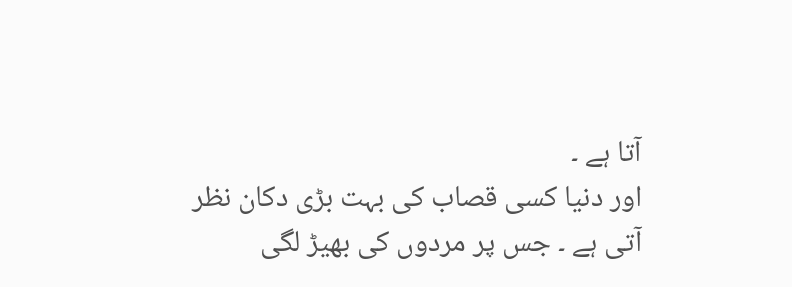آتا ہے ۔
اور دنیا کسی قصاب کی بہت بڑی دکان نظر آتی ہے ۔ جس پر مردوں کی بھیڑ لگی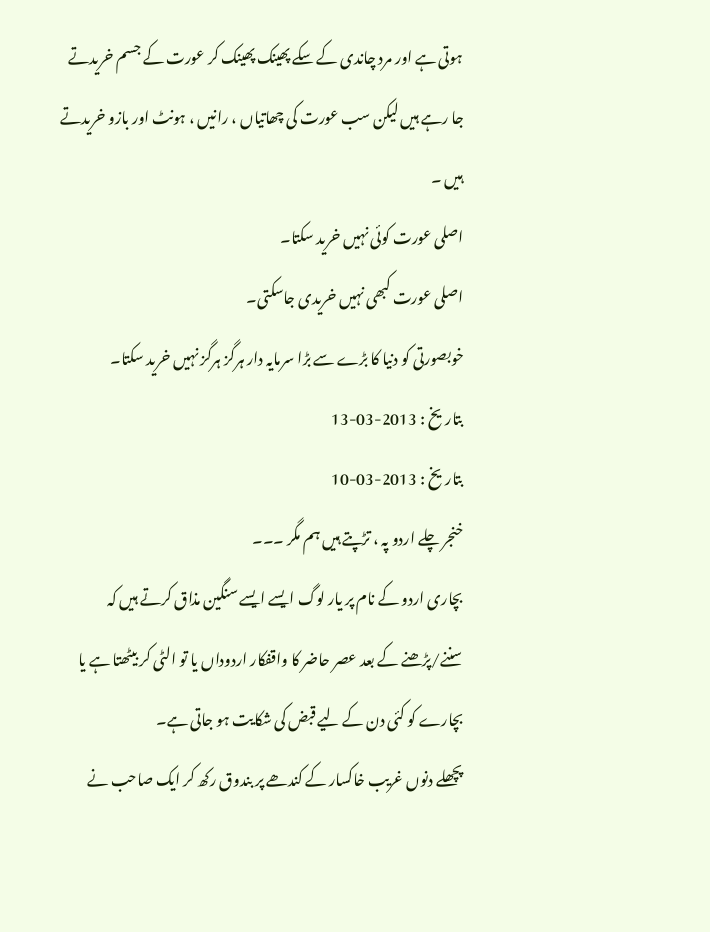ہوتی ہے اور مرد چاندی کے سکے پھینک پھینک کر عورت کے جسم خریدتے جا رہے ہیں لیکن سب عورت کی چھاتیاں ، رانیں ، ہونٹ اور بازو خریدتے ہیں ۔
اصلی عورت کوئی نہیں خرید سکتا۔
اصلی عورت کبھی نہیں خریدی جاسکتی۔
خوبصورتی کو دنیا کا بڑے سے بڑا سرمایہ دار ہرگز ہرگز نہیں خرید سکتا۔
بتاریخ : 2013-03-13
بتاریخ : 2013-03-10
خنجر چلے اردو پہ ، تڑپتے ہیں ہم مگر ۔۔۔
بچاری اردو کے نام پر یار لوگ ایسے ایسے سنگین مذاق کرتے ہیں کہ سننے/پڑھنے کے بعد عصر حاضر کا واقفکار اردوداں یا تو الٹی کر بیٹھتا ہے یا بچارے کو کئی دن کے لیے قبض کی شکایت ہو جاتی ہے۔
پچھلے دنوں غریب خاکسار کے کندھے پر بندوق رکھ کر ایک صاحب نے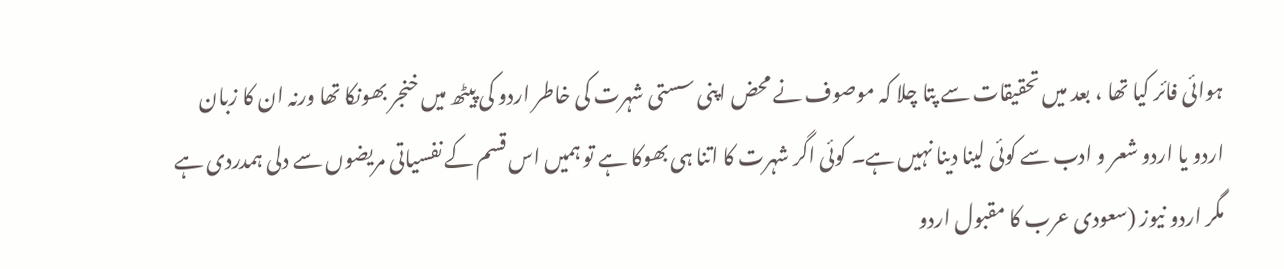ہوائی فائر کیا تھا ، بعد میں تحقیقات سے پتا چلا کہ موصوف نے محض اپنی سستی شہرت کی خاطر اردو کی پیٹھ میں خنجر بھونکا تھا ورنہ ان کا زبان اردو یا اردو شعر و ادب سے کوئی لینا دینا نہیں ہے۔ کوئی اگر شہرت کا اتنا ہی بھوکا ہے تو ہمیں اس قسم کے نفسیاتی مریضوں سے دلی ہمدردی ہے مگر اردو نیوز (سعودی عرب کا مقبول اردو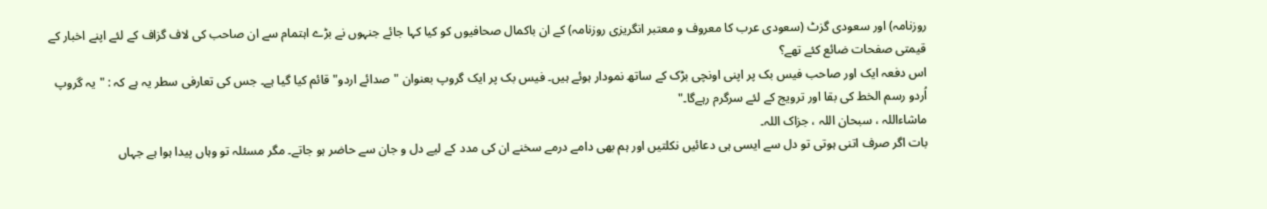روزنامہ) اور سعودی گزٹ (سعودی عرب کا معروف و معتبر انگریزی روزنامہ) کے ان باکمال صحافیوں کو کیا کہا جائے جنہوں نے بڑے اہتمام سے ان صاحب کی لاف گزاف کے لئے اپنے اخبار کے قیمتی صفحات ضائع کئے تھے؟
اس دفعہ ایک اور صاحب فیس بک پر اپنی اونچی بڑک کے ساتھ نمودار ہوئے ہیں۔ فیس بک پر ایک گروپ بعنوان "صدائے اردو" قائم کیا گیا ہے۔ جس کی تعارفی سطر یہ ہے کہ : "یہ گروپ اُردو رسم الخط کی بقا اور ترویج کے لئے سرگرم رہےگا۔"
ماشاءاللہ ، سبحان اللہ ، جزاک اللہ۔
بات اگر صرف اتنی ہوتی تو دل سے ایسی ہی دعائیں نکلتیں اور ہم بھی دامے درمے سخنے ان کی مدد کے لیے دل و جان سے حاضر ہو جاتے۔ مگر مسئلہ تو وہاں پیدا ہوا ہے جہاں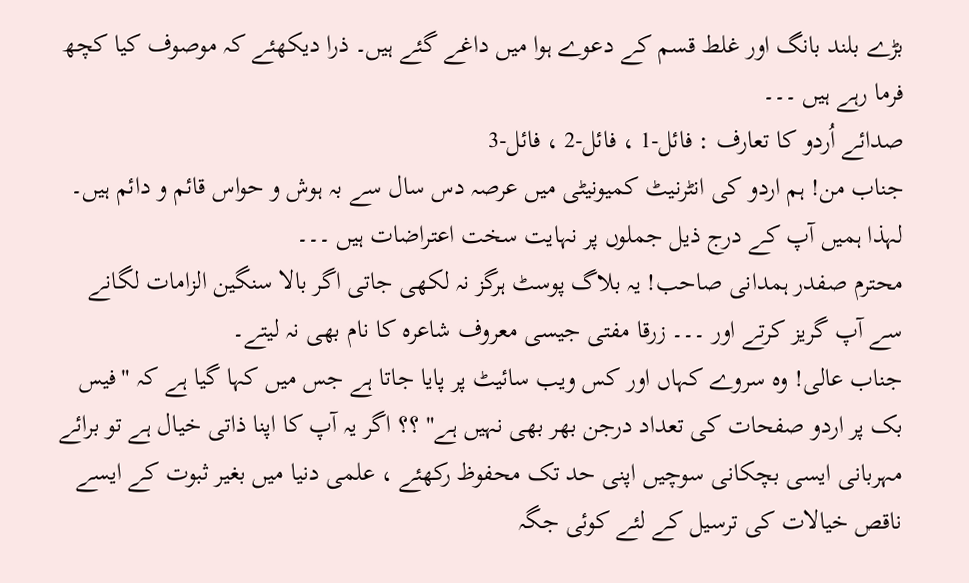بڑے بلند بانگ اور غلط قسم کے دعوے ہوا میں داغے گئے ہیں۔ ذرا دیکھئے کہ موصوف کیا کچھ فرما رہے ہیں ۔۔۔
صدائے اُردو کا تعارف : فائل-1 ، فائل-2 ، فائل-3
جناب من! ہم اردو کی انٹرنیٹ کمیونیٹی میں عرصہ دس سال سے بہ ہوش و حواس قائم و دائم ہیں۔ لہذا ہمیں آپ کے درج ذیل جملوں پر نہایت سخت اعتراضات ہیں ۔۔۔
محترم صفدر ہمدانی صاحب! یہ بلاگ پوسٹ ہرگز نہ لکھی جاتی اگر بالا سنگین الزامات لگانے سے آپ گریز کرتے اور ۔۔۔ زرقا مفتی جیسی معروف شاعرہ کا نام بھی نہ لیتے۔
جناب عالی! وہ سروے کہاں اور کس ویب سائیٹ پر پایا جاتا ہے جس میں کہا گیا ہے کہ "فیس بک پر اردو صفحات کی تعداد درجن بھر بھی نہیں ہے" ؟؟ اگر یہ آپ کا اپنا ذاتی خیال ہے تو برائے مہربانی ایسی بچکانی سوچیں اپنی حد تک محفوظ رکھئے ، علمی دنیا میں بغیر ثبوت کے ایسے ناقص خیالات کی ترسیل کے لئے کوئی جگہ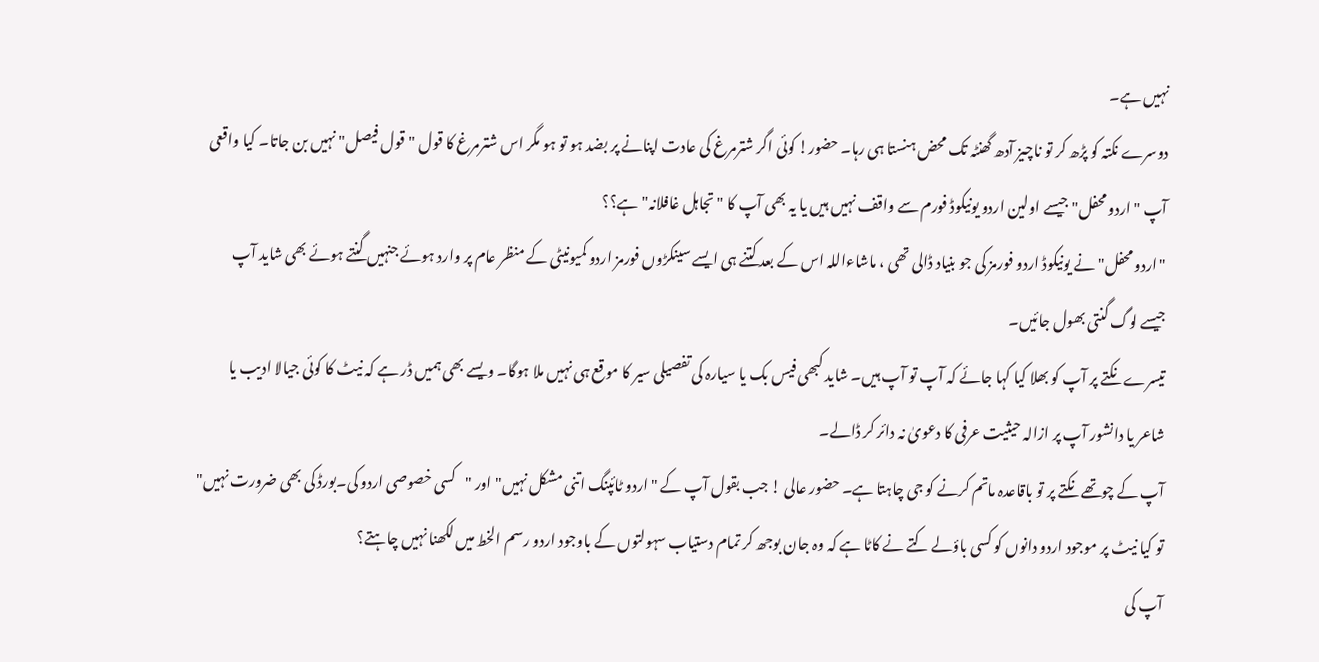نہیں ہے۔
دوسرے نکتہ کو پڑھ کر تو ناچیز آدھ گھنٹہ تک محض ہنستا ہی رہا۔ حضور! کوئی اگر شترمرغ کی عادت اپنانے پر بضد ہو تو ہو مگر اس شترمرغ کا قول "قول فیصل" نہیں بن جاتا۔ کیا واقعی آپ "اردو محفل" جیسے اولین اردو یونیکوڈ فورم سے واقف نہیں ہیں یا یہ بھی آپ کا "تجاہل غافلانہ" ہے؟؟
"اردو محفل" نے یونیکوڈ اردو فورمز کی جو بنیاد ڈالی تھی ، ماشاءاللہ اس کے بعد کتنے ہی ایسے سینکڑوں فورمز اردو کمیونیٹی کے منظر عام پر وارد ہوئے جنہیں گنتے ہوئے بھی شاید آپ جیسے لوگ گنتی بھول جائیں۔
تیسرے نکتے پر آپ کو بھلا کیا کہا جائے کہ آپ تو آپ ہیں۔ شاید کبھی فیس بک یا سیارہ کی تفصیلی سیر کا موقع ہی نہیں ملا ہوگا۔ ویسے بھی ہمیں ڈر ہے کہ نیٹ کا کوئی جیالا ادیب یا شاعر یا دانشور آپ پر ازالہ حیثیت عرفی کا دعویٰ نہ دائر کر ڈالے۔
آپ کے چوتھے نکتے پر تو باقاعدہ ماتم کرنے کو جی چاہتا ہے۔ حضور عالی ! جب بقول آپ کے "اردو ٹائپنگ اتنی مشکل نہیں" اور "کسی خصوصی اردو کی۔بورڈ کی بھی ضرورت نہیں" تو کیا نیٹ پر موجود اردو دانوں کو کسی باؤلے کتے نے کاٹا ہے کہ وہ جان بوجھ کر تمام دستیاب سہولتوں کے باوجود اردو رسم الخط میں لکھنا نہیں چاہتے؟
آپ کی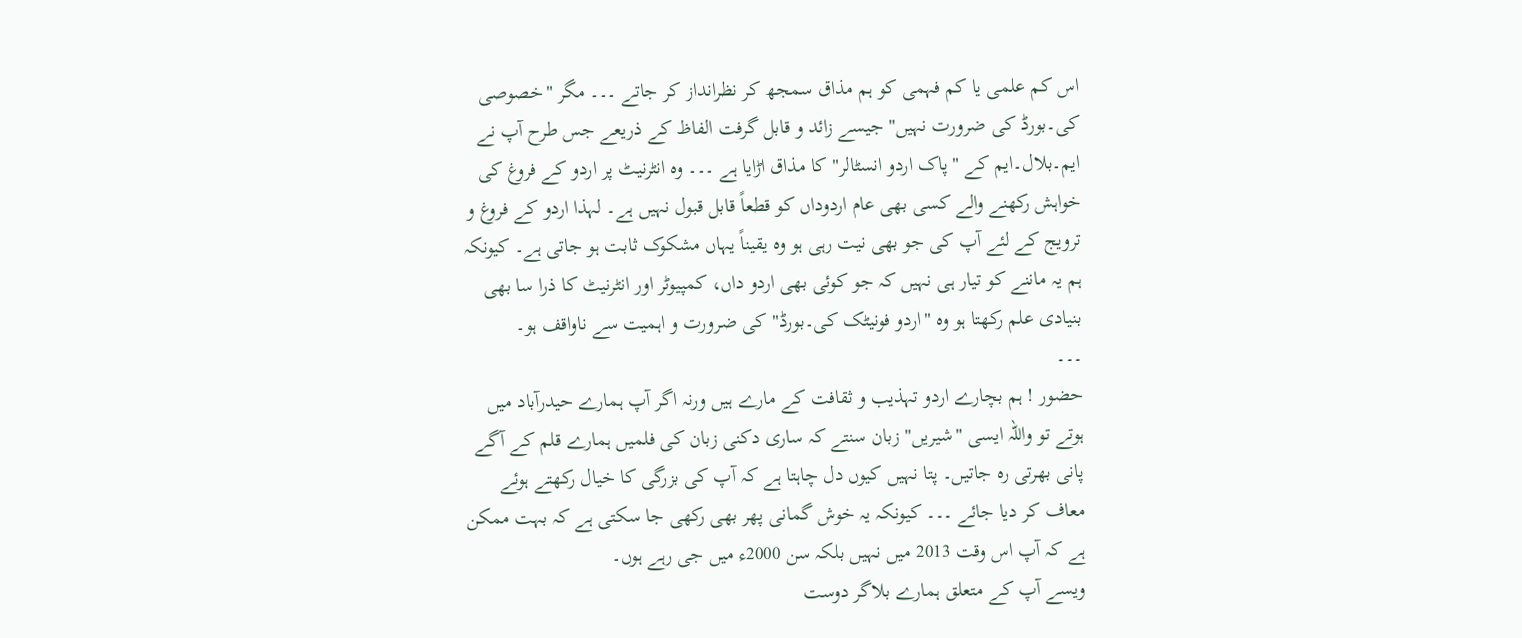اس کم علمی یا کم فہمی کو ہم مذاق سمجھ کر نظرانداز کر جاتے ۔۔۔ مگر "خصوصی کی۔بورڈ کی ضرورت نہیں" جیسے زائد و قابل گرفت الفاظ کے ذریعے جس طرح آپ نے ایم۔بلال۔ایم کے "پاک اردو انسٹالر" کا مذاق اڑایا ہے ۔۔۔ وہ انٹرنیٹ پر اردو کے فروغ کی خواہش رکھنے والے کسی بھی عام اردوداں کو قطعاً قابل قبول نہیں ہے۔ لہذا اردو کے فروغ و ترویج کے لئے آپ کی جو بھی نیت رہی ہو وہ یقیناً یہاں مشکوک ثابت ہو جاتی ہے۔ کیونکہ ہم یہ ماننے کو تیار ہی نہیں کہ جو کوئی بھی اردو داں، کمپیوٹر اور انٹرنیٹ کا ذرا سا بھی بنیادی علم رکھتا ہو وہ "اردو فونیٹک کی۔بورڈ" کی ضرورت و اہمیت سے ناواقف ہو۔
۔۔۔
حضور ! ہم بچارے اردو تہذیب و ثقافت کے مارے ہیں ورنہ اگر آپ ہمارے حیدرآباد میں ہوتے تو واللہ ایسی "شیریں" زبان سنتے کہ ساری دکنی زبان کی فلمیں ہمارے قلم کے آگے پانی بھرتی رہ جاتیں۔ پتا نہیں کیوں دل چاہتا ہے کہ آپ کی بزرگی کا خیال رکھتے ہوئے معاف کر دیا جائے ۔۔۔ کیونکہ یہ خوش گمانی پھر بھی رکھی جا سکتی ہے کہ بہت ممکن ہے کہ آپ اس وقت 2013 میں نہیں بلکہ سن 2000ء میں جی رہے ہوں۔
ویسے آپ کے متعلق ہمارے بلاگر دوست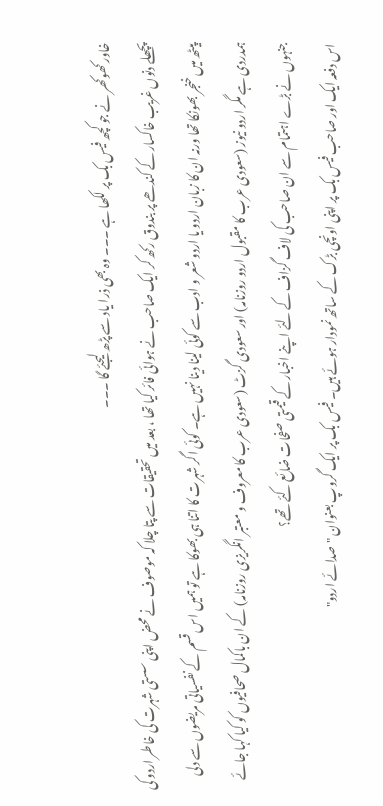خاور کھوکھر نے جو کچھ فیس بک پر لکھا ہے ۔۔۔ وہ بھی ذرا یاد سے پڑھ لیجئے گا ۔۔۔
پچھلے دنوں غریب خاکسار کے کندھے پر بندوق رکھ کر ایک صاحب نے ہوائی فائر کیا تھا ، بعد میں تحقیقات سے پتا چلا کہ موصوف نے محض اپنی سستی شہرت کی خاطر اردو کی پیٹھ میں خنجر بھونکا تھا ورنہ ان کا زبان اردو یا اردو شعر و ادب سے کوئی لینا دینا نہیں ہے۔ کوئی اگر شہرت کا اتنا ہی بھوکا ہے تو ہمیں اس قسم کے نفسیاتی مریضوں سے دلی ہمدردی ہے مگر اردو نیوز (سعودی عرب کا مقبول اردو روزنامہ) اور سعودی گزٹ (سعودی عرب کا معروف و معتبر انگریزی روزنامہ) کے ان باکمال صحافیوں کو کیا کہا جائے جنہوں نے بڑے اہتمام سے ان صاحب کی لاف گزاف کے لئے اپنے اخبار کے قیمتی صفحات ضائع کئے تھے؟
اس دفعہ ایک اور صاحب فیس بک پر اپنی اونچی بڑک کے ساتھ نمودار ہوئے ہیں۔ فیس بک پر ایک گروپ بعنوان "صدائے اردو"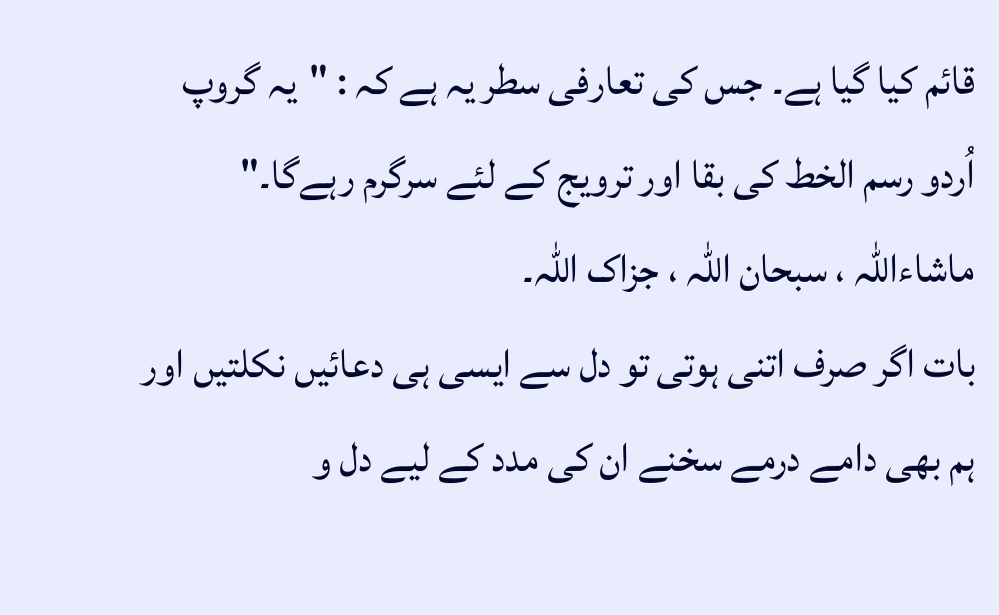قائم کیا گیا ہے۔ جس کی تعارفی سطر یہ ہے کہ : "یہ گروپ اُردو رسم الخط کی بقا اور ترویج کے لئے سرگرم رہےگا۔"
ماشاءاللہ ، سبحان اللہ ، جزاک اللہ۔
بات اگر صرف اتنی ہوتی تو دل سے ایسی ہی دعائیں نکلتیں اور ہم بھی دامے درمے سخنے ان کی مدد کے لیے دل و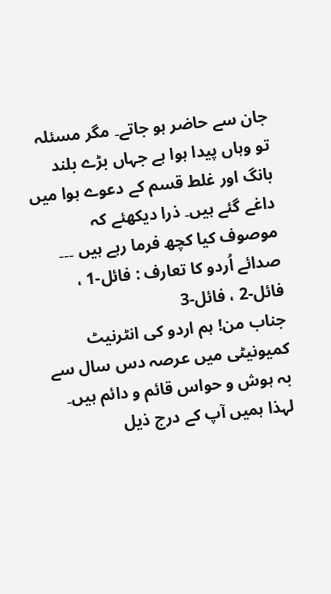جان سے حاضر ہو جاتے۔ مگر مسئلہ تو وہاں پیدا ہوا ہے جہاں بڑے بلند بانگ اور غلط قسم کے دعوے ہوا میں داغے گئے ہیں۔ ذرا دیکھئے کہ موصوف کیا کچھ فرما رہے ہیں ۔۔۔
صدائے اُردو کا تعارف : فائل-1 ، فائل-2 ، فائل-3
جناب من! ہم اردو کی انٹرنیٹ کمیونیٹی میں عرصہ دس سال سے بہ ہوش و حواس قائم و دائم ہیں۔ لہذا ہمیں آپ کے درج ذیل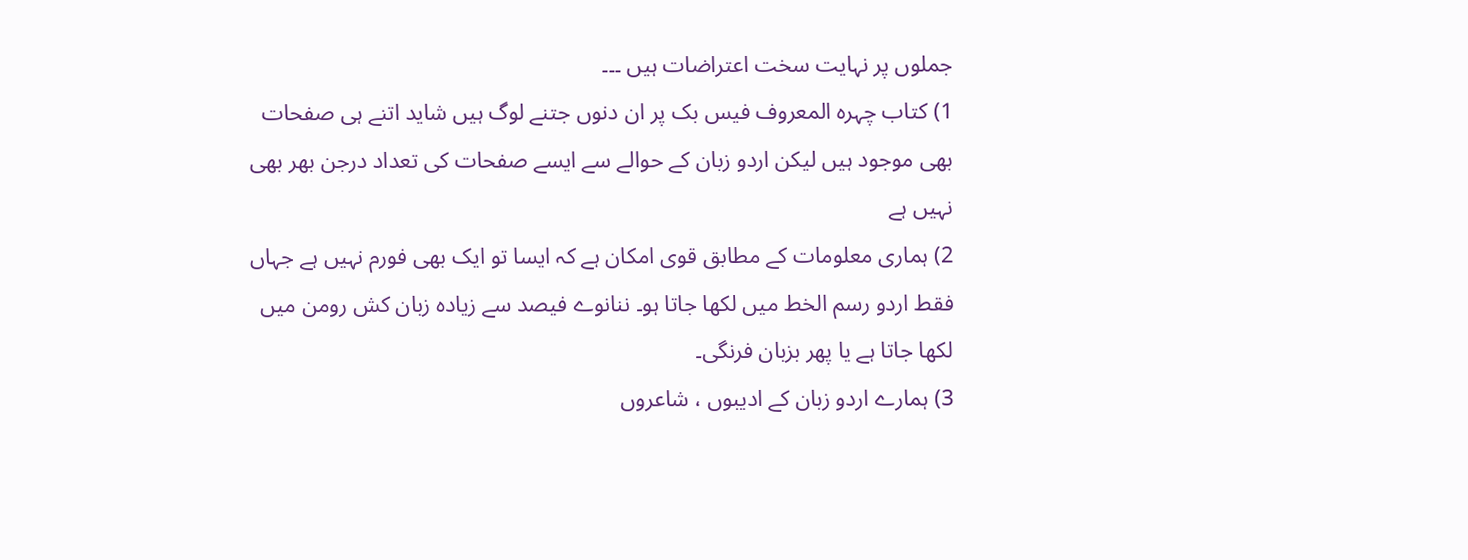جملوں پر نہایت سخت اعتراضات ہیں ۔۔۔
1) کتاب چہرہ المعروف فیس بک پر ان دنوں جتنے لوگ ہیں شاید اتنے ہی صفحات بھی موجود ہیں لیکن اردو زبان کے حوالے سے ایسے صفحات کی تعداد درجن بھر بھی نہیں ہے
2) ہماری معلومات کے مطابق قوی امکان ہے کہ ایسا تو ایک بھی فورم نہیں ہے جہاں فقط اردو رسم الخط میں لکھا جاتا ہو۔ ننانوے فیصد سے زیادہ زبان کش رومن میں لکھا جاتا ہے یا پھر بزبان فرنگی۔
3) ہمارے اردو زبان کے ادیبوں ، شاعروں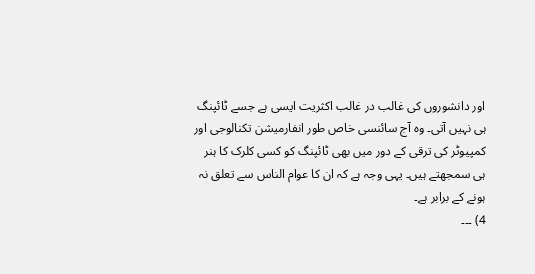اور دانشوروں کی غالب در غالب اکثریت ایسی ہے جسے ٹائپنگ ہی نہیں آتی۔ وہ آج سائنسی خاص طور انفارمیشن تکنالوجی اور کمپیوٹر کی ترقی کے دور میں بھی ٹائپنگ کو کسی کلرک کا ہنر ہی سمجھتے ہیں۔ یہی وجہ ہے کہ ان کا عوام الناس سے تعلق نہ ہونے کے برابر ہے۔
4) ۔۔۔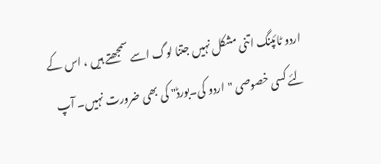اردو ٹائپنگ اتنی مشکل نہیں جتنا لوگ اسے سمجھتے ہیں ، اس کے لئے کسی خصوصی "اردو کی۔بورڈ" کی بھی ضرورت نہیں۔ آپ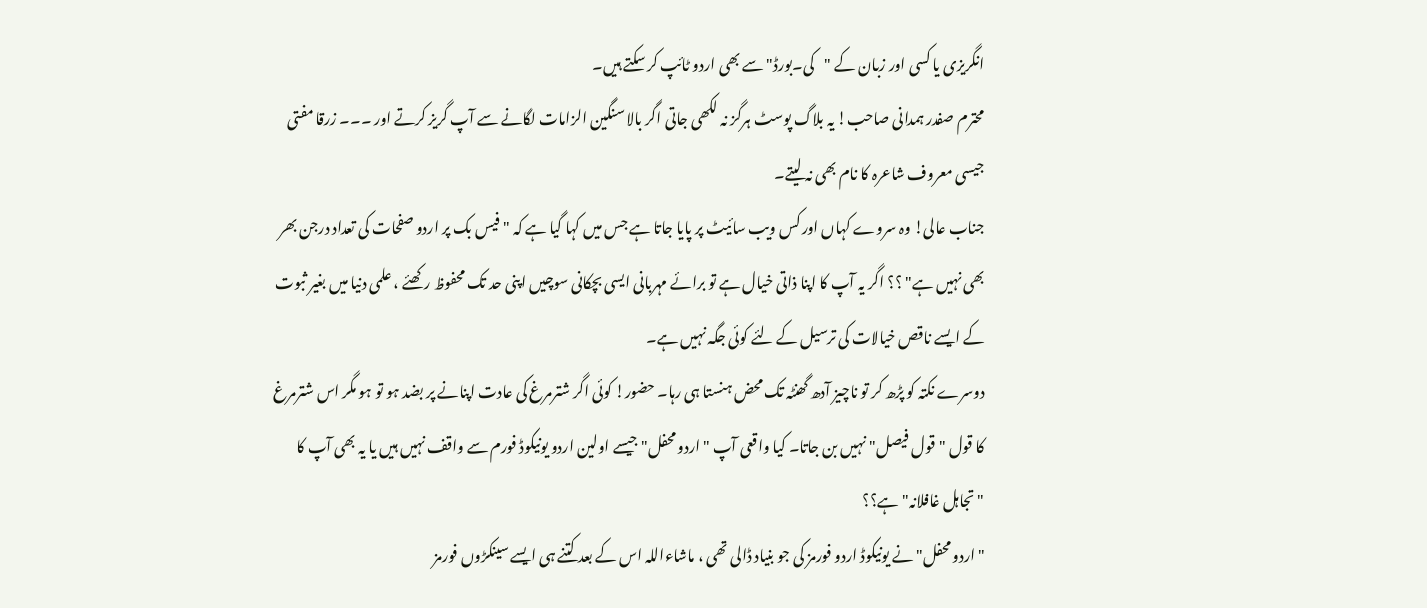انگریزی یا کسی اور زبان کے "کی۔بورڈ" سے بھی اردو ٹائپ کر سکتے ہیں۔
محترم صفدر ہمدانی صاحب! یہ بلاگ پوسٹ ہرگز نہ لکھی جاتی اگر بالا سنگین الزامات لگانے سے آپ گریز کرتے اور ۔۔۔ زرقا مفتی جیسی معروف شاعرہ کا نام بھی نہ لیتے۔
جناب عالی! وہ سروے کہاں اور کس ویب سائیٹ پر پایا جاتا ہے جس میں کہا گیا ہے کہ "فیس بک پر اردو صفحات کی تعداد درجن بھر بھی نہیں ہے" ؟؟ اگر یہ آپ کا اپنا ذاتی خیال ہے تو برائے مہربانی ایسی بچکانی سوچیں اپنی حد تک محفوظ رکھئے ، علمی دنیا میں بغیر ثبوت کے ایسے ناقص خیالات کی ترسیل کے لئے کوئی جگہ نہیں ہے۔
دوسرے نکتہ کو پڑھ کر تو ناچیز آدھ گھنٹہ تک محض ہنستا ہی رہا۔ حضور! کوئی اگر شترمرغ کی عادت اپنانے پر بضد ہو تو ہو مگر اس شترمرغ کا قول "قول فیصل" نہیں بن جاتا۔ کیا واقعی آپ "اردو محفل" جیسے اولین اردو یونیکوڈ فورم سے واقف نہیں ہیں یا یہ بھی آپ کا "تجاہل غافلانہ" ہے؟؟
"اردو محفل" نے یونیکوڈ اردو فورمز کی جو بنیاد ڈالی تھی ، ماشاءاللہ اس کے بعد کتنے ہی ایسے سینکڑوں فورمز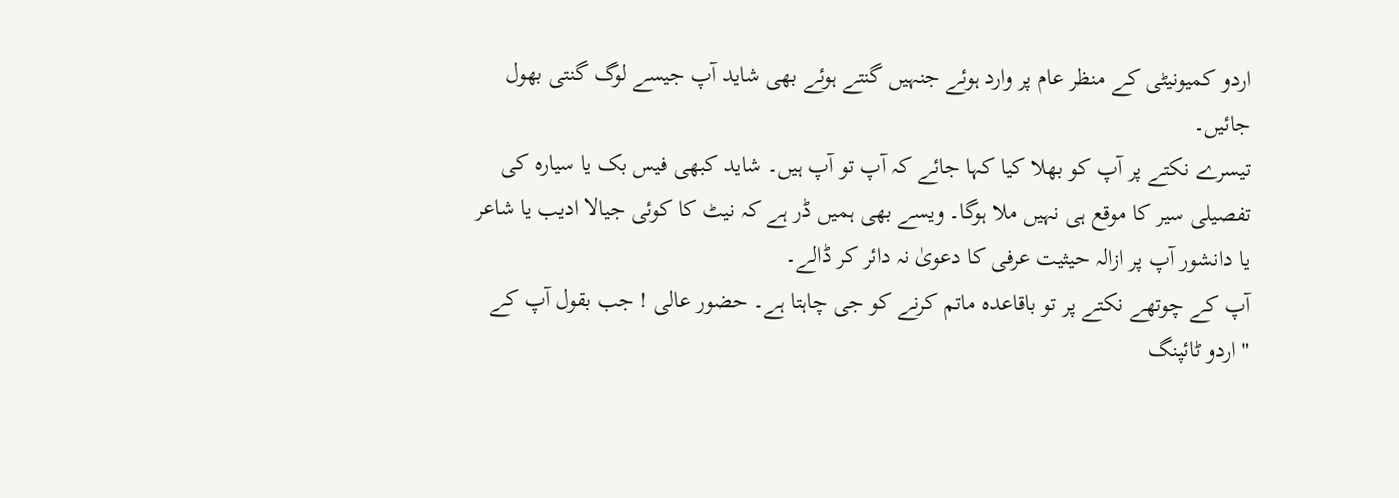اردو کمیونیٹی کے منظر عام پر وارد ہوئے جنہیں گنتے ہوئے بھی شاید آپ جیسے لوگ گنتی بھول جائیں۔
تیسرے نکتے پر آپ کو بھلا کیا کہا جائے کہ آپ تو آپ ہیں۔ شاید کبھی فیس بک یا سیارہ کی تفصیلی سیر کا موقع ہی نہیں ملا ہوگا۔ ویسے بھی ہمیں ڈر ہے کہ نیٹ کا کوئی جیالا ادیب یا شاعر یا دانشور آپ پر ازالہ حیثیت عرفی کا دعویٰ نہ دائر کر ڈالے۔
آپ کے چوتھے نکتے پر تو باقاعدہ ماتم کرنے کو جی چاہتا ہے۔ حضور عالی ! جب بقول آپ کے "اردو ٹائپنگ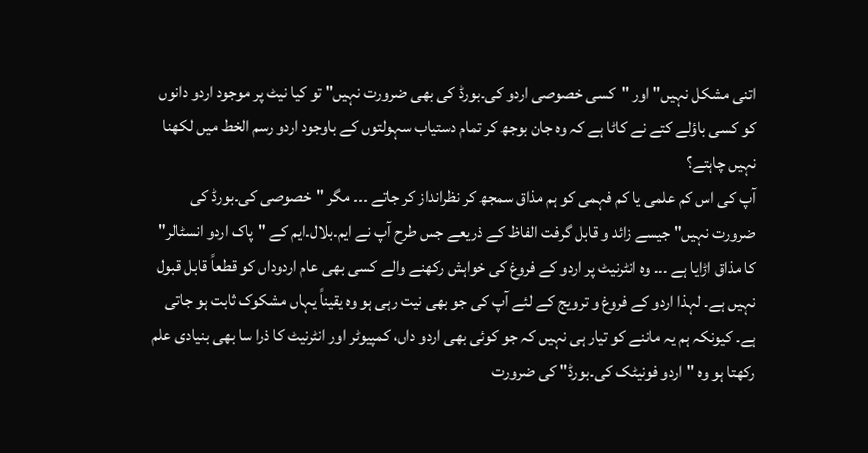اتنی مشکل نہیں" اور "کسی خصوصی اردو کی۔بورڈ کی بھی ضرورت نہیں" تو کیا نیٹ پر موجود اردو دانوں کو کسی باؤلے کتے نے کاٹا ہے کہ وہ جان بوجھ کر تمام دستیاب سہولتوں کے باوجود اردو رسم الخط میں لکھنا نہیں چاہتے؟
آپ کی اس کم علمی یا کم فہمی کو ہم مذاق سمجھ کر نظرانداز کر جاتے ۔۔۔ مگر "خصوصی کی۔بورڈ کی ضرورت نہیں" جیسے زائد و قابل گرفت الفاظ کے ذریعے جس طرح آپ نے ایم۔بلال۔ایم کے "پاک اردو انسٹالر" کا مذاق اڑایا ہے ۔۔۔ وہ انٹرنیٹ پر اردو کے فروغ کی خواہش رکھنے والے کسی بھی عام اردوداں کو قطعاً قابل قبول نہیں ہے۔ لہذا اردو کے فروغ و ترویج کے لئے آپ کی جو بھی نیت رہی ہو وہ یقیناً یہاں مشکوک ثابت ہو جاتی ہے۔ کیونکہ ہم یہ ماننے کو تیار ہی نہیں کہ جو کوئی بھی اردو داں، کمپیوٹر اور انٹرنیٹ کا ذرا سا بھی بنیادی علم رکھتا ہو وہ "اردو فونیٹک کی۔بورڈ" کی ضرورت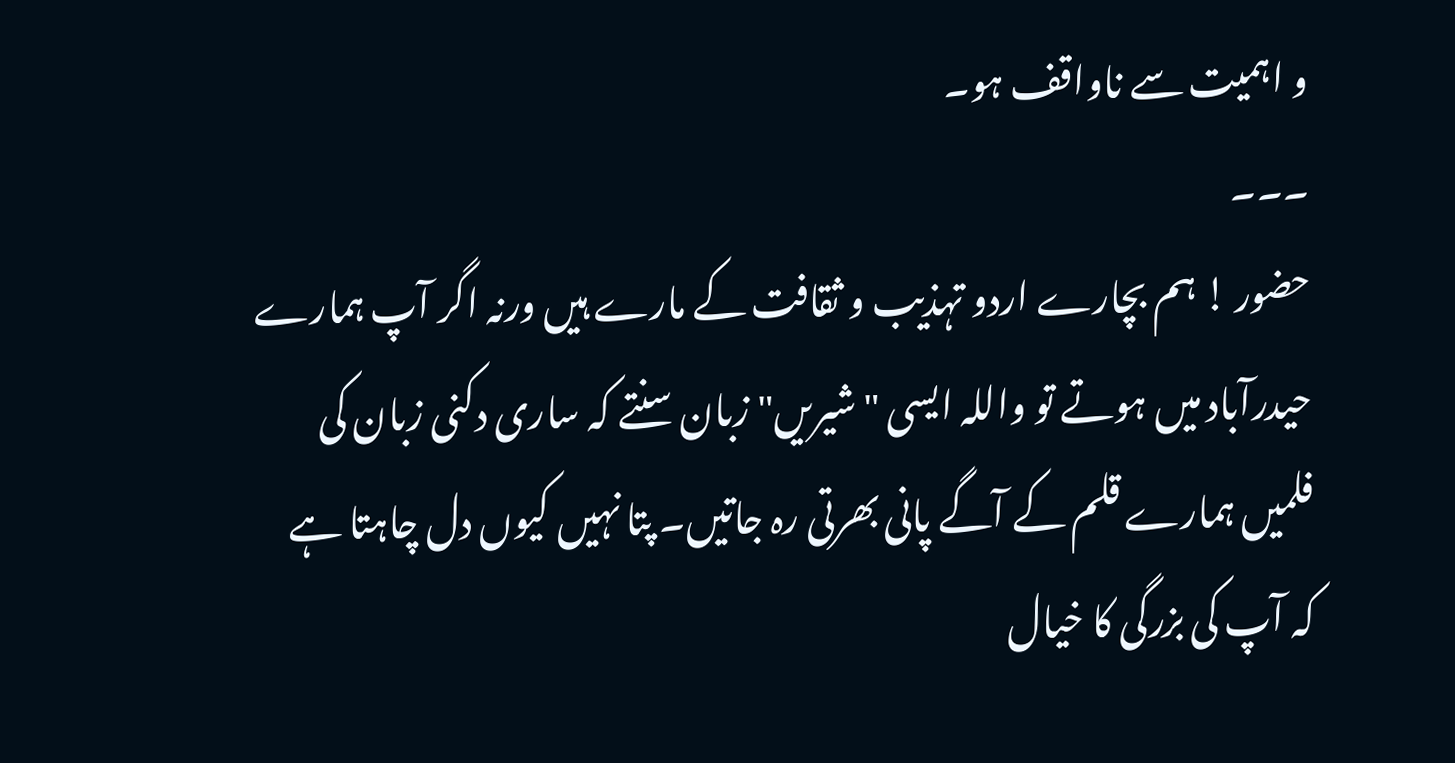و اہمیت سے ناواقف ہو۔
۔۔۔
حضور ! ہم بچارے اردو تہذیب و ثقافت کے مارے ہیں ورنہ اگر آپ ہمارے حیدرآباد میں ہوتے تو واللہ ایسی "شیریں" زبان سنتے کہ ساری دکنی زبان کی فلمیں ہمارے قلم کے آگے پانی بھرتی رہ جاتیں۔ پتا نہیں کیوں دل چاہتا ہے کہ آپ کی بزرگی کا خیال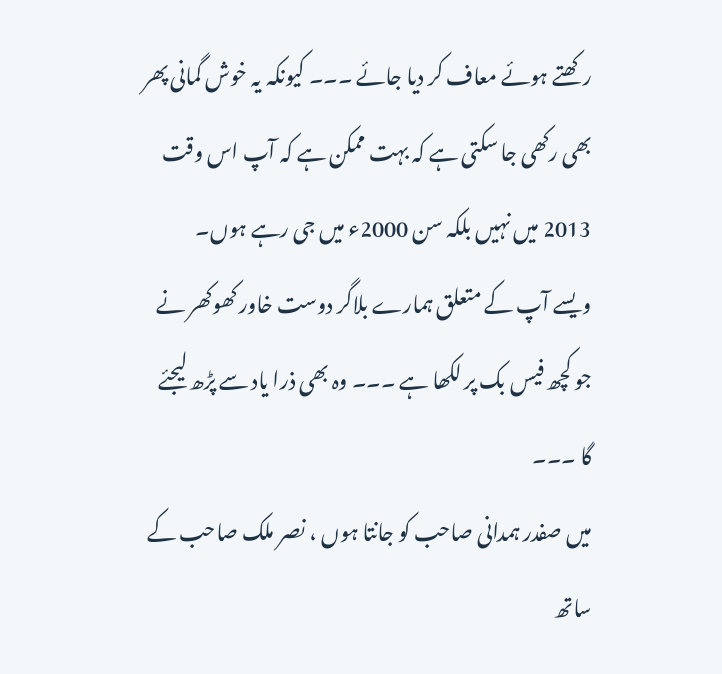رکھتے ہوئے معاف کر دیا جائے ۔۔۔ کیونکہ یہ خوش گمانی پھر بھی رکھی جا سکتی ہے کہ بہت ممکن ہے کہ آپ اس وقت 2013 میں نہیں بلکہ سن 2000ء میں جی رہے ہوں۔
ویسے آپ کے متعلق ہمارے بلاگر دوست خاور کھوکھر نے جو کچھ فیس بک پر لکھا ہے ۔۔۔ وہ بھی ذرا یاد سے پڑھ لیجئے گا ۔۔۔
میں صفدر ہمدانی صاحب کو جانتا ہوں ، نصر ملک صاحب کے ساتھ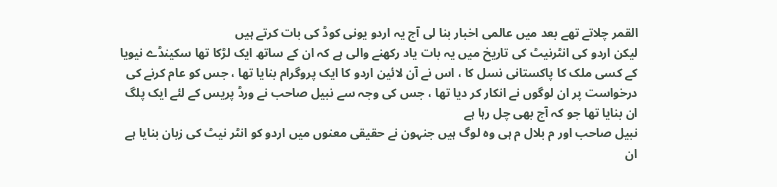القمر چلاتے تھے بعد میں عالمی اخبار بنا لی آج یہ اردو یونی کوڈ کی بات کرتے ہیں
لیکن اردو کی انٹرنیٹ کی تاریخ میں یہ بات یاد رکھنے والی ہے کہ ان کے ساتھ ایک لڑکا تھا سکینڈے نیویا کے کسی ملک کا پاکستانی نسل کا ، اس نے آن لائین اردو کا ایک پروگرام بنایا تھا ، جس کو عام کرنے کی درخواست پر ان لوگوں نے انکار کر دیا تھا ، جس کی وجہ سے نبیل صاحب نے ورڈ پریس کے لئے ایک پلگ ان بنایا تھا جو کہ آج بھی چل رہا ہے
نبیل صاحب اور م بلال م ہی وہ لوگ ہیں جنہون نے حقیقی معنوں میں اردو کو انٹر نیٹ کی زبان بنایا ہے ان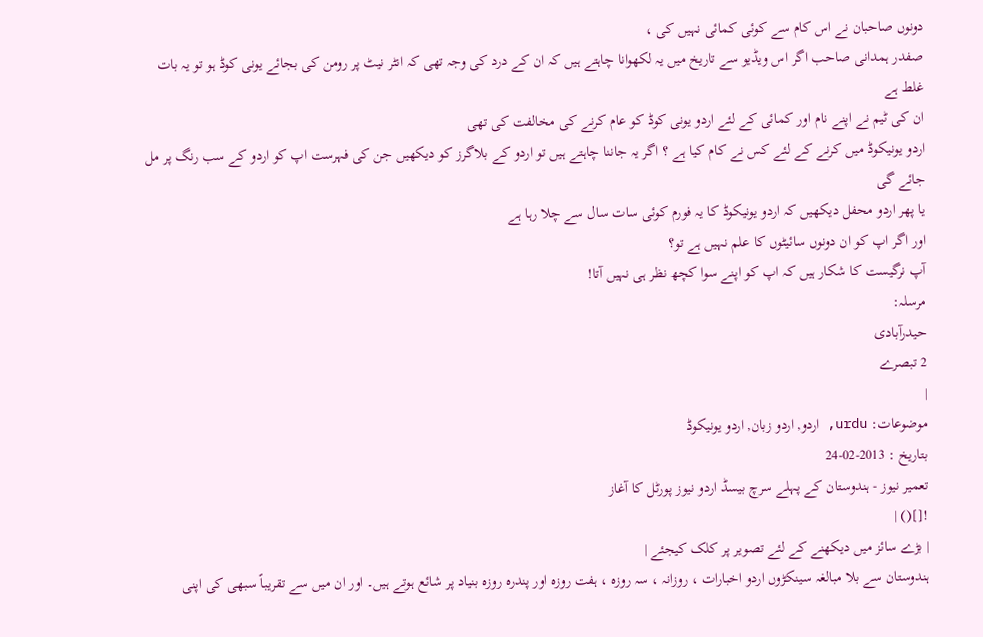دونوں صاحبان نے اس کام سے کوئی کمائی نہیں کی ،
صفدر ہمدانی صاحب اگر اس ویڈیو سے تاریخ میں یہ لکھوانا چاہتے ہیں کہ ان کے درد کی وجہ تھی کہ انٹر نیٹ پر رومن کی بجائے یونی کوڈ ہو تو یہ بات غلط ہے
ان کی ٹیم نے اپنے نام اور کمائی کے لئے اردو یونی کوڈ کو عام کرنے کی مخالفت کی تھی
اردو یونیکوڈ میں کرنے کے لئے کس نے کام کیا ہے ؟ اگر یہ جاننا چاہتے ہیں تو اردو کے بلاگرز کو دیکھیں جن کی فہرست اپ کو اردو کے سب رنگ پر مل جائے گی
یا پھر اردو محفل دیکھیں کہ اردو یونیکوڈ کا یہ فورم کوئی سات سال سے چلا رہا ہے
اور اگر اپ کو ان دونوں سائیٹوں کا علم نہیں ہے تو؟
آپ نرگیست کا شکار ہیں کہ اپ کو اپنے سوا کچھ نظر ہی نہیں آتا!
مرسلہ:
حیدرآبادی
2 تبصرے
|
موضوعات: urdu, اردو, اردو زبان, اردو یونیکوڈ
بتاریخ : 2013-02-24
تعمیر نیوز - ہندوستان کے پہلے سرچ بیسڈ اردو نیوز پورٹل کا آغاز
![]() |
| بڑے سائز میں دیکھنے کے لئے تصویر پر کلک کیجئے |
ہندوستان سے بلا مبالغہ سینکڑوں اردو اخبارات ، روزانہ ، سہ روزہ ، ہفت روزہ اور پندرہ روزہ بنیاد پر شائع ہوتے ہیں۔ اور ان میں سے تقریباً سبھی کی اپنی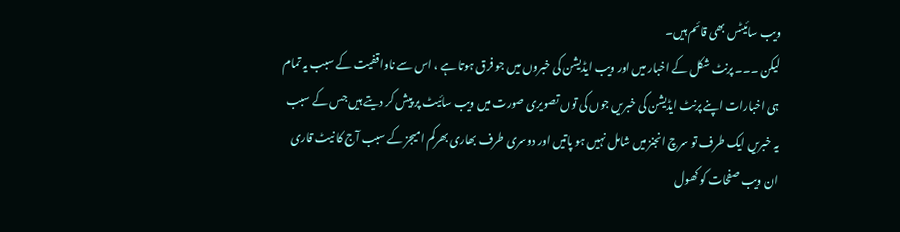ویب سائیٹس بھی قائم ہیں۔
لیکن ۔۔۔ پرنٹ شکل کے اخبار میں اور ویب ایڈیشن کی خبروں میں جو فرق ہوتا ہے ، اس سے ناواقفیت کے سبب یہ تمام ہی اخبارات اپنے پرنٹ ایڈیشن کی خبریں جوں کی توں تصویری صورت میں ویب سائیٹ پر پیش کر دیتے ہیں جس کے سبب یہ خبریں ایک طرف تو سرچ انجنز میں شامل نہیں ہو پاتیں اور دوسری طرف بھاری بھرکم امیجز کے سبب آج کا نیٹ قاری ان ویب صفحات کو کھول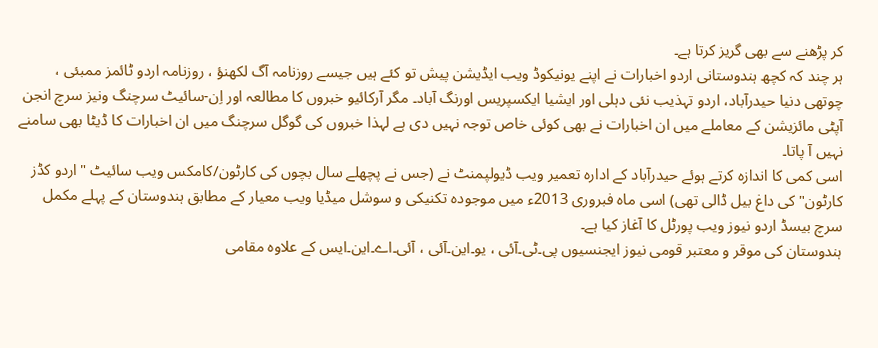کر پڑھنے سے بھی گریز کرتا ہے۔
ہر چند کہ کچھ ہندوستانی اردو اخبارات نے اپنے یونیکوڈ ویب ایڈیشن پیش تو کئے ہیں جیسے روزنامہ آگ لکھنؤ ، روزنامہ اردو ٹائمز ممبئی ، چوتھی دنیا حیدرآباد، اردو تہذیب نئی دہلی اور ایشیا ایکسپریس اورنگ آباد۔ مگر آرکائیو خبروں کا مطالعہ اور اِن-سائیٹ سرچنگ ونیز سرچ انجن آپٹی مائزیشن کے معاملے میں ان اخبارات نے بھی کوئی خاص توجہ نہیں دی ہے لہذا خبروں کی گوگل سرچنگ میں ان اخبارات کا ڈیٹا بھی سامنے نہیں آ پاتا۔
اسی کمی کا اندازہ کرتے ہوئے حیدرآباد کے ادارہ تعمیر ویب ڈیولپمنٹ نے (جس نے پچھلے سال بچوں کی کارٹون/کامکس ویب سائیٹ "اردو کڈز کارٹون" کی داغ بیل ڈالی تھی) اسی ماہ فبروری 2013ء میں موجودہ تکنیکی و سوشل میڈیا ویب معیار کے مطابق ہندوستان کے پہلے مکمل سرچ بیسڈ اردو نیوز ویب پورٹل کا آغاز کیا ہے۔
ہندوستان کی موقر و معتبر قومی نیوز ایجنسیوں پی۔ٹی۔آئی ، یو۔این۔آئی ، آئی۔اے۔این۔ایس کے علاوہ مقامی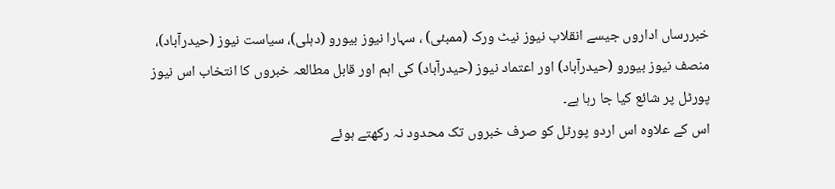خبررساں اداروں جیسے انقلاب نیوز نیٹ ورک (ممبئی) ، سہارا نیوز بیورو (دہلی)، سیاست نیوز (حیدرآباد)، منصف نیوز بیورو (حیدرآباد) اور اعتماد نیوز (حیدرآباد) کی اہم اور قابل مطالعہ خبروں کا انتخاب اس نیوز پورٹل پر شائع کیا جا رہا ہے۔
اس کے علاوہ اس اردو پورٹل کو صرف خبروں تک محدود نہ رکھتے ہوئے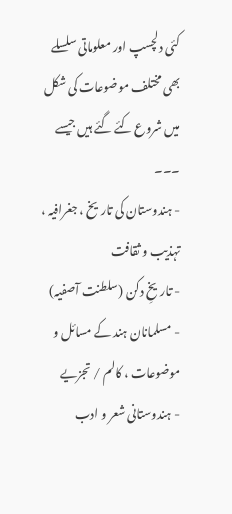کئی دلچسپ اور معلوماتی سلسلے بھی مختلف موضوعات کی شکل میں شروع کئے گئے ہیں جیسے ۔۔۔
- ہندوستان کی تاریخ ، جغرافیہ ، تہذیب و ثقافت
- تاریخِ دکن (سلطنت آصفیہ)
- مسلمانان ہند کے مسائل و موضوعات ، کالم / تجزیے
- ہندوستانی شعر و ادب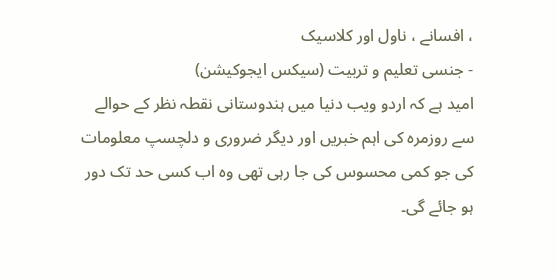، افسانے ، ناول اور کلاسیک
- جنسی تعلیم و تربیت (سیکس ایجوکیشن)
امید ہے کہ اردو ویب دنیا میں ہندوستانی نقطہ نظر کے حوالے سے روزمرہ کی اہم خبریں اور دیگر ضروری و دلچسپ معلومات کی جو کمی محسوس کی جا رہی تھی وہ اب کسی حد تک دور ہو جائے گی۔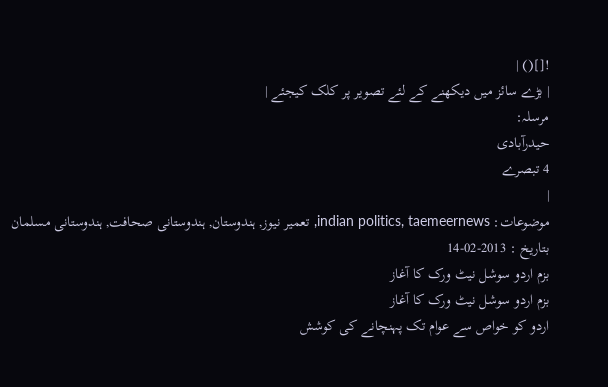![]() |
| بڑے سائز میں دیکھنے کے لئے تصویر پر کلک کیجئے |
مرسلہ:
حیدرآبادی
4 تبصرے
|
موضوعات: indian politics, taemeernews, تعمیر نیوز, ہندوستان, ہندوستانی صحافت, ہندوستانی مسلمان
بتاریخ : 2013-02-14
بزم اردو سوشل نیٹ ورک کا آغاز
بزم اردو سوشل نیٹ ورک کا آغاز
اردو کو خواص سے عوام تک پہنچانے کی کوشش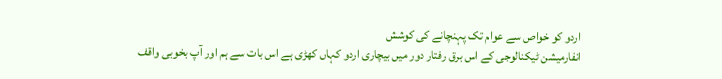اردو کو خواص سے عوام تک پہنچانے کی کوشش
انفارمیشن ٹیکنالوجی کے اس برق رفتار دور میں بیچاری اردو کہاں کھڑی ہے اس بات سے ہم اور آپ بخوبی واقف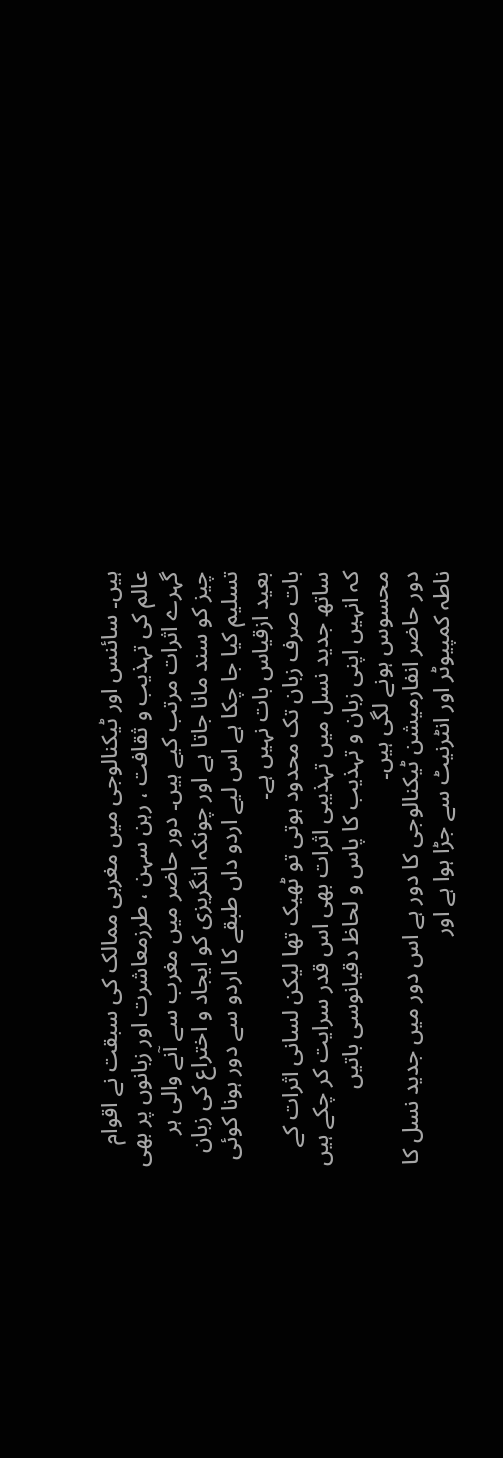ہیں۔ سائنس اور ٹیکنالوجی میں مغربی ممالک کی سبقت نے اقوام عالم کی تہذیب و ثقافت ، رہن سہن ، طرزمعاشرت اور زبانوں پر بھی گہرے اثرات مرتب کیے ہیں۔ دور حاضر میں مغرب سے آنے والی ہر چیز کو سند مانا جاتا ہے اور چونکہ انگریزی کو ایجاد و اختراع کی زبان تسلیم کیا جا چکا ہے اس لیے اردو داں طبقے کا اردو سے دور ہونا کوئی بعید ازقیاس بات نہیں ہے۔
بات صرف زبان تک محدود ہوتی تو ٹھیک تھا لیکن لسانی اثرات کے ساتھ جدید نسل میں تہذیبی اثرات بھی اس قدر سرایت کر چکے ہیں کہ انہیں اپنی زبان و تہذیب کا پاس و لحاظ دقیانوسی باتیں محسوس ہونے لگی ہیں۔
دور حاضر انفارمیشن ٹیکنالوجی کا دور ہے اس دور میں جدید نسل کا ناطہ کمپیوٹر اور انٹرنیٹ سے جڑا ہوا ہے اور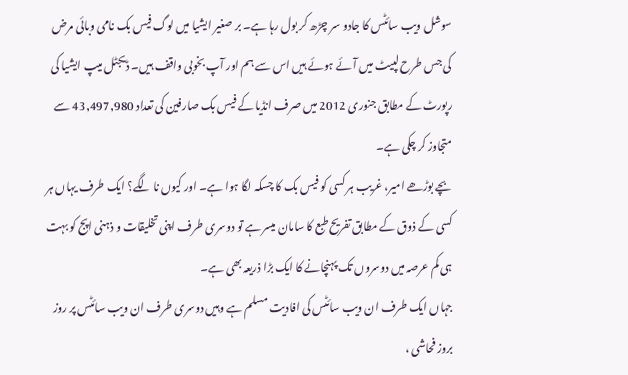سوشل ویب سائٹس کا جادو سر چڑھ کر بول رہا ہے۔ بر صغیر ایشیا میں لوگ فیس بک نامی وبائی مرض کی جس طرح لپیٹ میں آئے ہوئے ہیں اس سے ہم اور آپ بخوبی واقف ہیں۔ ڈیجٹل میپ ایشیا کی رپورٹ کے مطابق جنوری 2012 میں صرف انڈیا کے فیس بک صارفین کی تعداد 43,497,980 سے متجاوز کر چکی ہے۔
بچے بوڑھے امیر، غریب ہر کسی کو فیس بک کا چسکہ لگا ہوا ہے۔ اور کیوں نا لگے؟ ایک طرف یہاں ہر کسی کے ذوق کے مطابق تفریح طبع کا سامان میسر ہے تو دوسری طرف اپنی تخلیقات و ذہنی اپج کو بہت ہی کم عرصہ میں دوسروں تک پہنچانے کا ایک بڑا ذریعہ بھی ہے۔
جہاں ایک طرف ان ویب سائٹس کی افادیت مسلم ہے وہیں دوسری طرف ان ویب سائٹس پر روز بروز فحاشی ،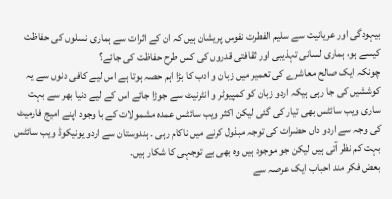بیہودگی اور عریانیت سے سلیم الفطرت نفوس پریشان ہیں کہ ان کے اثرات سے ہماری نسلوں کی حفاظت کیسے ہو، ہماری لسانی تہذیبی اور ثقافتی قدروں کی کس طرح حفاظت کی جائے؟
چونکہ ایک صالح معاشرے کی تعمیر میں زبان و ادب کا بڑا اہم حصہ ہوتا ہے اس لیے کافی دنوں سے یہ کوششیں کی جا رہی ہیکہ اردو زبان کو کمپیوٹر و انٹرنیٹ سے جوڑا جائے اس کے لیے دنیا بھر سے بہت ساری ویب سائٹس بھی تیار کی گئی لیکن اکثر ویب سائٹس عمدہ مشمولات کے با وجود اپنے امیج فارمیٹ کی وجہ سے اردو داں حضرات کی توجہ مبذول کرنے میں ناکام رہی ۔ ہندوستان سے اردو یونیکوڈ ویب سائٹس بہت کم نظر آتی ہیں لیکن جو موجود ہیں وہ بھی بے توجہی کا شکار ہیں۔
بعض فکر مند احباب ایک عرصہ سے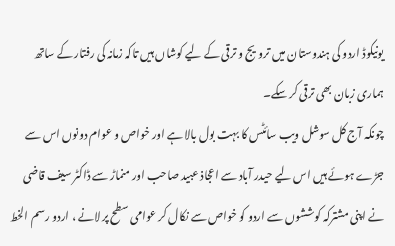یونیکوڈ اردو کی ہندوستان میں ترویج و ترقی کے لیے کوشاں ہیں تاکہ زمانہ کی رفتار کے ساتھ ہماری زبان بھی ترقی کر سکے۔
چونکہ آج کل سوشل ویب سائٹس کا بہت بول بالا ہے اور خواص و عوام دونوں اس سے جڑے ہوئے ہیں اس لیے حیدر آباد سے اعجاذ عبید صاحب اور منماڑ سے ڈاکٹر سیف قاضی نے اپنی مشترکہ کوششوں سے اردو کو خواص سے نکال کر عوامی سطح پر لانے ، اردو رسم الخط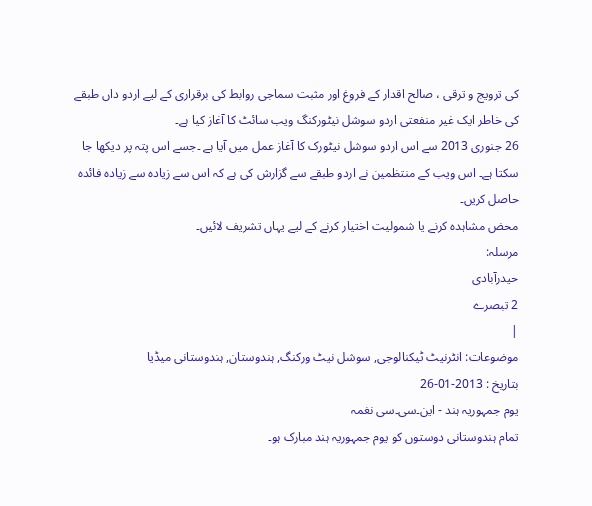کی ترویج و ترقی ، صالح اقدار کے فروغ اور مثبت سماجی روابط کی برقراری کے لیے اردو داں طبقے کی خاطر ایک غیر منفعتی اردو سوشل نیٹورکنگ ویب سائٹ کا آغاز کیا ہے۔
26 جنوری 2013 سے اس اردو سوشل نیٹورک کا آغاز عمل میں آیا ہے ۔جسے اس پتہ پر دیکھا جا سکتا ہے۔ اس ویب کے منتظمین نے اردو طبقے سے گزارش کی ہے کہ اس سے زیادہ سے زیادہ فائدہ حاصل کریں۔
محض مشاہدہ کرنے یا شمولیت اختیار کرنے کے لیے یہاں تشریف لائیں۔
مرسلہ:
حیدرآبادی
2 تبصرے
|
موضوعات: انٹرنیٹ ٹیکنالوجی, سوشل نیٹ ورکنگ, ہندوستان, ہندوستانی میڈیا
بتاریخ : 2013-01-26
یوم جمہوریہ ہند - این۔سی۔سی نغمہ
تمام ہندوستانی دوستوں کو یوم جمہوریہ ہند مبارک ہو۔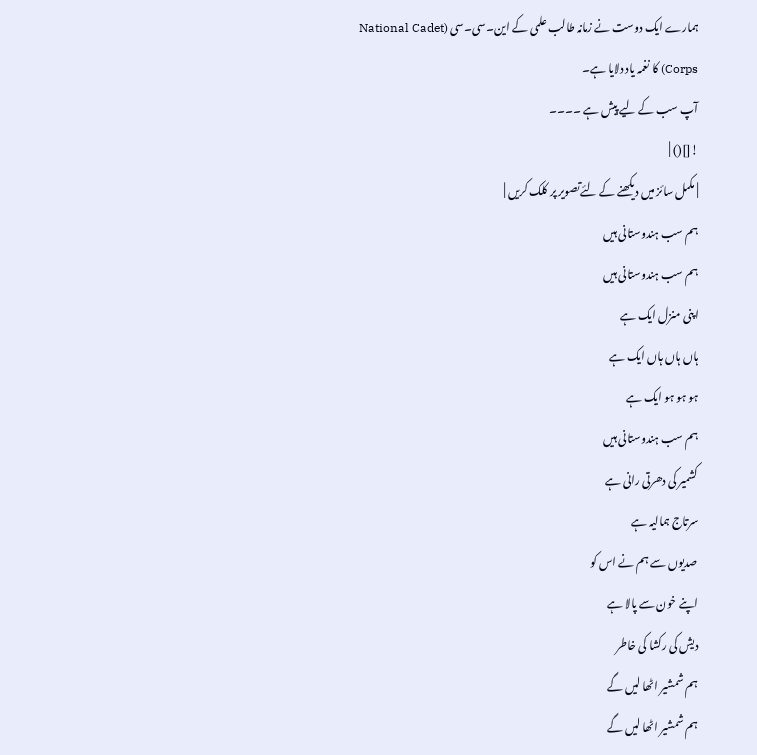ہمارے ایک دوست نے زمانہ طالب علمی کے این۔سی۔سی (National Cadet Corps) کا نغمہ یاد دلایا ہے۔
آپ سب کے لیے پیش ہے ۔۔۔۔
![]() |
| مکمل سائز میں دیکھنے کے لئےتصویر پر کلک کریں |
ہم سب ہندوستانی ہیں
ہم سب ہندوستانی ہیں
اپنی منزل ایک ہے
ہاں ہاں ہاں ایک ہے
ہو ہو ہو ایک ہے
ہم سب ہندوستانی ہیں
کشمیر کی دھرتی رانی ہے
سرتاج ہمالیہ ہے
صدیوں سے ہم نے اس کو
اپنے خون سے پالا ہے
دیش کی رکشا کی خاطر
ہم شمشیر اٹھا لیں گے
ہم شمشیر اٹھا لیں گے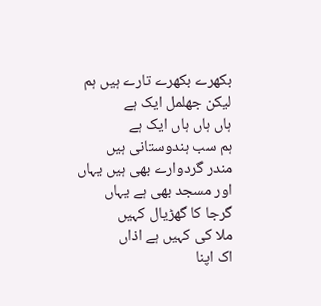بکھرے بکھرے تارے ہیں ہم
لیکن جھلمل ایک ہے
ہاں ہاں ہاں ایک ہے
ہم سب ہندوستانی ہیں
مندر گردوارے بھی ہیں یہاں
اور مسجد بھی ہے یہاں
گرجا کا گھڑیال کہیں
ملا کی کہیں ہے اذاں
اک اپنا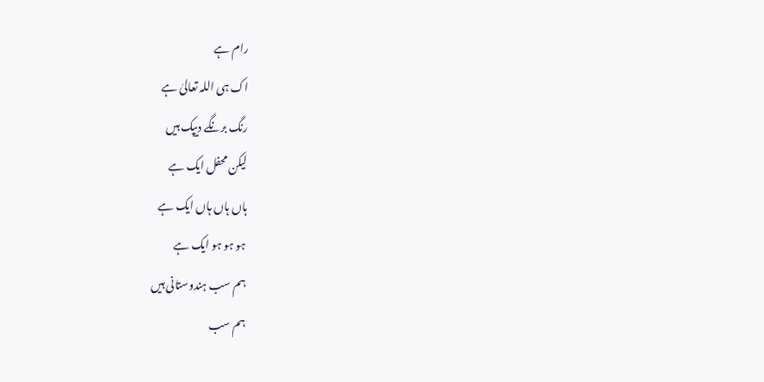رام ہے
اک ہی اللہ تعالیٰ ہے
رنگ برنگے دیپک ہیں
لیکن محفل ایک ہے
ہاں ہاں ہاں ایک ہے
ہو ہو ہو ایک ہے
ہم سب ہندوستانی ہیں
ہم سب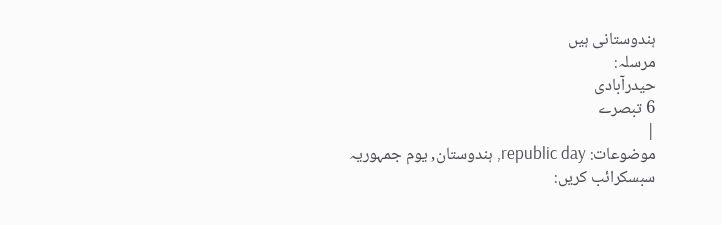ہندوستانی ہیں
مرسلہ:
حیدرآبادی
6 تبصرے
|
موضوعات: republic day, ہندوستان, یوم جمہوریہ
سبسکرائب کریں: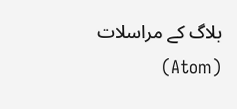بلاگ کے مراسلات (Atom)